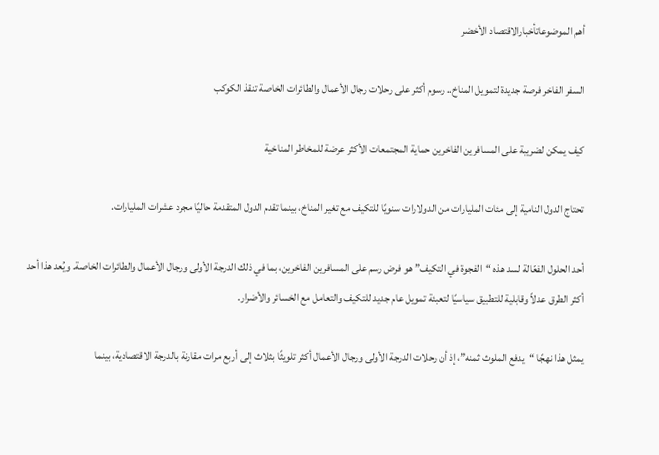أهم الموضوعاتأخبارالاقتصاد الأخضر

السفر الفاخر فرصة جديدة لتمويل المناخ.. رسوم أكثر على رحلات رجال الأعمال والطائرات الخاصة تنقذ الكوكب

كيف يمكن لضريبة على المسافرين الفاخرين حماية المجتمعات الأكثر عرضة للمخاطر المناخية

تحتاج الدول النامية إلى مئات المليارات من الدولارات سنويًا للتكيف مع تغير المناخ، بينما تقدم الدول المتقدمة حاليًا مجرد عشرات المليارات.

أحد الحلول الفعّالة لسد هذه “الفجوة في التكيف” هو فرض رسم على المسافرين الفاخرين، بما في ذلك الدرجة الأولى ورجال الأعمال والطائرات الخاصة. ويُعد هذا أحد أكثر الطرق عدلاً وقابلية للتطبيق سياسيًا لتعبئة تمويل عام جديد للتكيف والتعامل مع الخسائر والأضرار.

يمثل هذا نهجًا “يدفع الملوث ثمنه”، إذ أن رحلات الدرجة الأولى ورجال الأعمال أكثر تلويثًا بثلاث إلى أربع مرات مقارنة بالدرجة الاقتصادية، بينما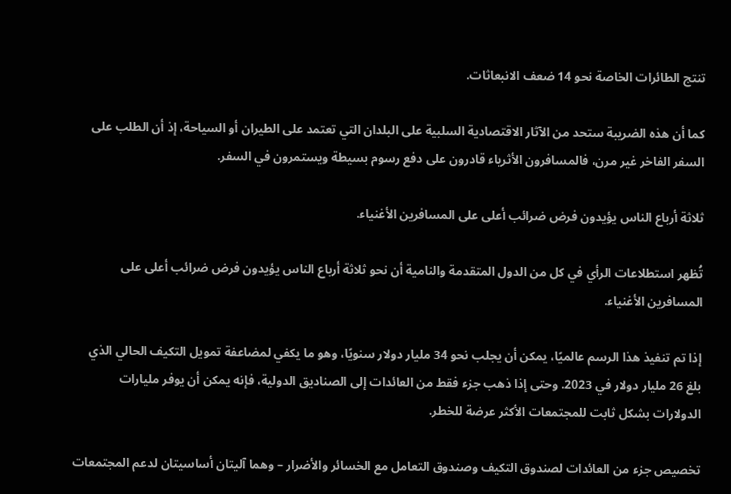تنتج الطائرات الخاصة نحو 14 ضعف الانبعاثات.

كما أن هذه الضريبة ستحد من الآثار الاقتصادية السلبية على البلدان التي تعتمد على الطيران أو السياحة، إذ أن الطلب على السفر الفاخر غير مرن، فالمسافرون الأثرياء قادرون على دفع رسوم بسيطة ويستمرون في السفر.

ثلاثة أرباع الناس يؤيدون فرض ضرائب أعلى على المسافرين الأغنياء.

تُظهر استطلاعات الرأي في كل من الدول المتقدمة والنامية أن نحو ثلاثة أرباع الناس يؤيدون فرض ضرائب أعلى على المسافرين الأغنياء.

إذا تم تنفيذ هذا الرسم عالميًا، يمكن أن يجلب نحو 34 مليار دولار سنويًا، وهو ما يكفي لمضاعفة تمويل التكيف الحالي الذي بلغ 26 مليار دولار في 2023. وحتى إذا ذهب جزء فقط من العائدات إلى الصناديق الدولية، فإنه يمكن أن يوفر مليارات الدولارات بشكل ثابت للمجتمعات الأكثر عرضة للخطر.

تخصيص جزء من العائدات لصندوق التكيف وصندوق التعامل مع الخسائر والأضرار – وهما آليتان أساسيتان لدعم المجتمعات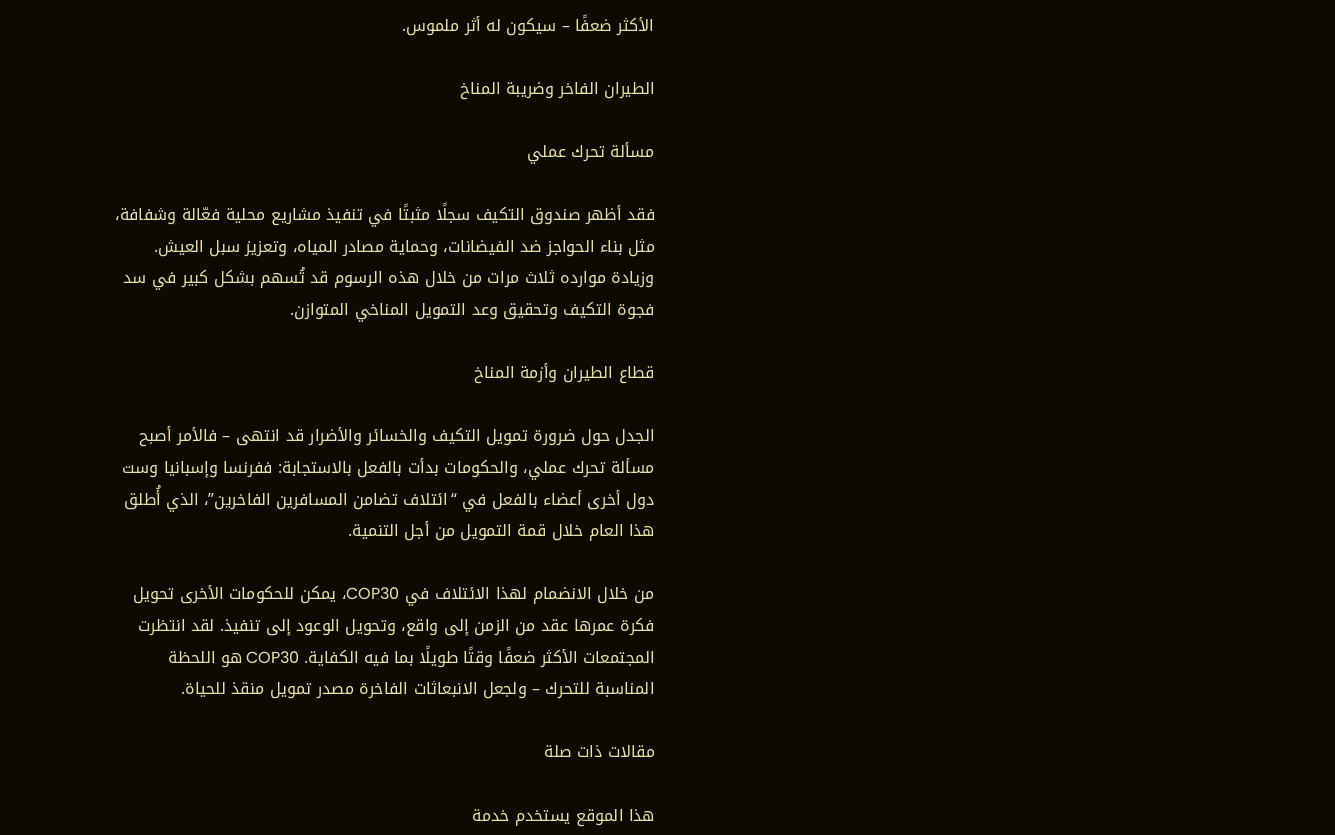الأكثر ضعفًا – سيكون له أثر ملموس.

الطيران الفاخر وضريبة المناخ

مسألة تحرك عملي

فقد أظهر صندوق التكيف سجلًا مثبتًا في تنفيذ مشاريع محلية فعّالة وشفافة، مثل بناء الحواجز ضد الفيضانات، وحماية مصادر المياه، وتعزيز سبل العيش. وزيادة موارده ثلاث مرات من خلال هذه الرسوم قد تُسهم بشكل كبير في سد فجوة التكيف وتحقيق وعد التمويل المناخي المتوازن.

قطاع الطيران وأزمة المناخ

الجدل حول ضرورة تمويل التكيف والخسائر والأضرار قد انتهى – فالأمر أصبح مسألة تحرك عملي، والحكومات بدأت بالفعل بالاستجابة: ففرنسا وإسبانيا وست دول أخرى أعضاء بالفعل في “ائتلاف تضامن المسافرين الفاخرين”، الذي أُطلق هذا العام خلال قمة التمويل من أجل التنمية.

من خلال الانضمام لهذا الائتلاف في COP30، يمكن للحكومات الأخرى تحويل فكرة عمرها عقد من الزمن إلى واقع، وتحويل الوعود إلى تنفيذ. لقد انتظرت المجتمعات الأكثر ضعفًا وقتًا طويلًا بما فيه الكفاية. COP30 هو اللحظة المناسبة للتحرك – ولجعل الانبعاثات الفاخرة مصدر تمويل منقذ للحياة.

مقالات ذات صلة

هذا الموقع يستخدم خدمة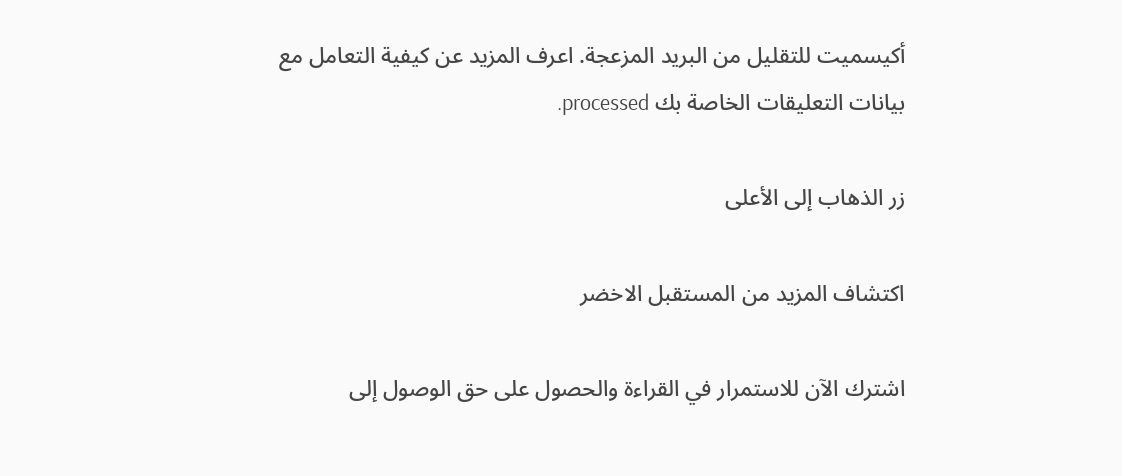أكيسميت للتقليل من البريد المزعجة. اعرف المزيد عن كيفية التعامل مع بيانات التعليقات الخاصة بك processed.

زر الذهاب إلى الأعلى

اكتشاف المزيد من المستقبل الاخضر

اشترك الآن للاستمرار في القراءة والحصول على حق الوصول إلى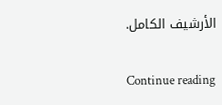الأرشيف الكامل.

Continue reading